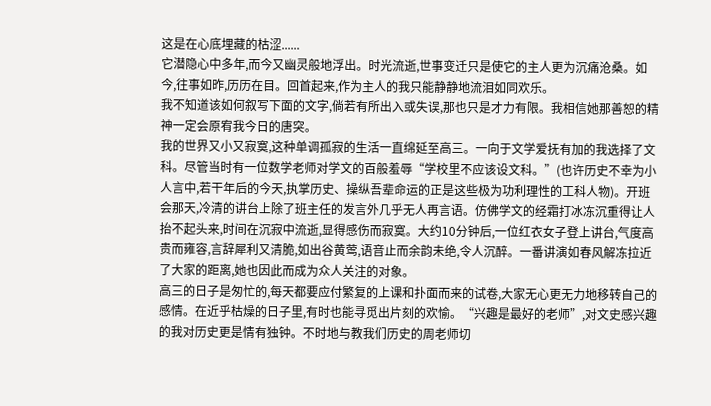这是在心底埋藏的枯涩......
它潜隐心中多年,而今又幽灵般地浮出。时光流逝,世事变迁只是使它的主人更为沉痛沧桑。如今,往事如昨,历历在目。回首起来,作为主人的我只能静静地流泪如同欢乐。
我不知道该如何叙写下面的文字,倘若有所出入或失误,那也只是才力有限。我相信她那善恕的精神一定会原宥我今日的唐突。
我的世界又小又寂寞,这种单调孤寂的生活一直绵延至高三。一向于文学爱抚有加的我选择了文科。尽管当时有一位数学老师对学文的百般羞辱“学校里不应该设文科。”(也许历史不幸为小人言中,若干年后的今天,执掌历史、操纵吾辈命运的正是这些极为功利理性的工科人物)。开班会那天,冷清的讲台上除了班主任的发言外几乎无人再言语。仿佛学文的经霜打冰冻沉重得让人抬不起头来,时间在沉寂中流逝,显得感伤而寂寞。大约10分钟后,一位红衣女子登上讲台,气度高贵而雍容,言辞犀利又清脆,如出谷黄莺,语音止而余韵未绝,令人沉醉。一番讲演如春风解冻拉近了大家的距离,她也因此而成为众人关注的对象。
高三的日子是匆忙的,每天都要应付繁复的上课和扑面而来的试卷,大家无心更无力地移转自己的感情。在近乎枯燥的日子里,有时也能寻觅出片刻的欢愉。“兴趣是最好的老师”,对文史感兴趣的我对历史更是情有独钟。不时地与教我们历史的周老师切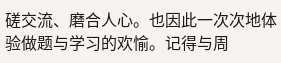磋交流、磨合人心。也因此一次次地体验做题与学习的欢愉。记得与周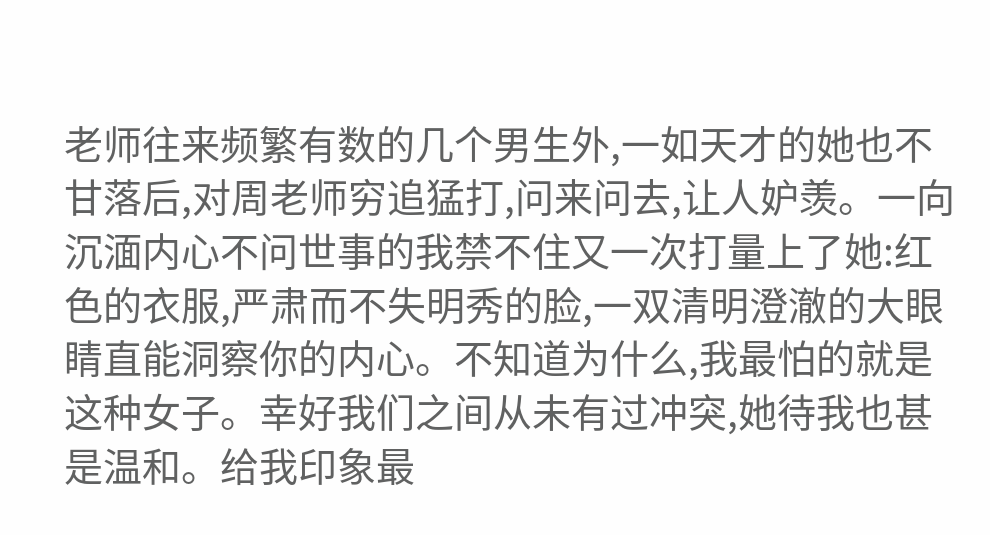老师往来频繁有数的几个男生外,一如天才的她也不甘落后,对周老师穷追猛打,问来问去,让人妒羡。一向沉湎内心不问世事的我禁不住又一次打量上了她:红色的衣服,严肃而不失明秀的脸,一双清明澄澈的大眼睛直能洞察你的内心。不知道为什么,我最怕的就是这种女子。幸好我们之间从未有过冲突,她待我也甚是温和。给我印象最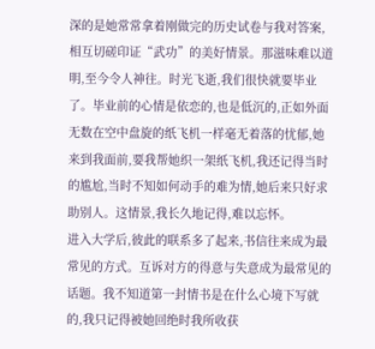深的是她常常拿着刚做完的历史试卷与我对答案,相互切磋印证“武功”的美好情景。那滋味难以道明,至今令人神往。时光飞逝,我们很快就要毕业了。毕业前的心情是依恋的,也是低沉的,正如外面无数在空中盘旋的纸飞机一样毫无着落的忧郁,她来到我面前,要我帮她织一架纸飞机,我还记得当时的尴尬,当时不知如何动手的难为情,她后来只好求助别人。这情景,我长久地记得,难以忘怀。
进入大学后,彼此的联系多了起来,书信往来成为最常见的方式。互诉对方的得意与失意成为最常见的话题。我不知道第一封情书是在什么心境下写就的,我只记得被她回绝时我所收获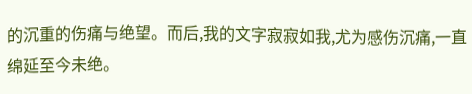的沉重的伤痛与绝望。而后,我的文字寂寂如我,尤为感伤沉痛,一直绵延至今未绝。